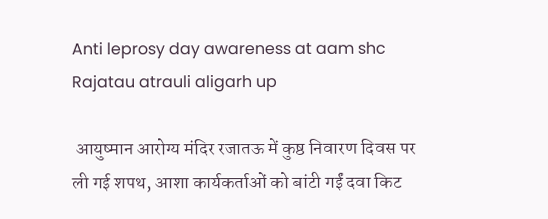Anti leprosy day awareness at aam shc Rajatau atrauli aligarh up

 आयुष्मान आरोग्य मंदिर रजातऊ में कुष्ठ निवारण दिवस पर ली गई शपथ, आशा कार्यकर्ताओं को बांटी गईं दवा किट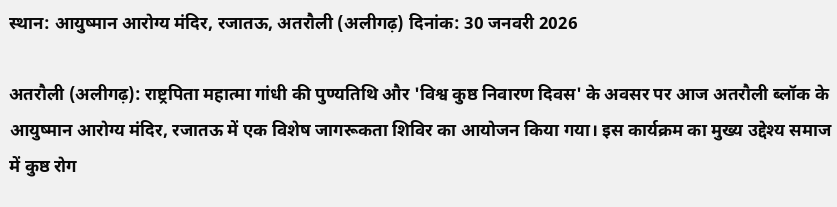स्थान: आयुष्मान आरोग्य मंदिर, रजातऊ, अतरौली (अलीगढ़) दिनांक: 30 जनवरी 2026

अतरौली (अलीगढ़): राष्ट्रपिता महात्मा गांधी की पुण्यतिथि और 'विश्व कुष्ठ निवारण दिवस' के अवसर पर आज अतरौली ब्लॉक के आयुष्मान आरोग्य मंदिर, रजातऊ में एक विशेष जागरूकता शिविर का आयोजन किया गया। इस कार्यक्रम का मुख्य उद्देश्य समाज में कुष्ठ रोग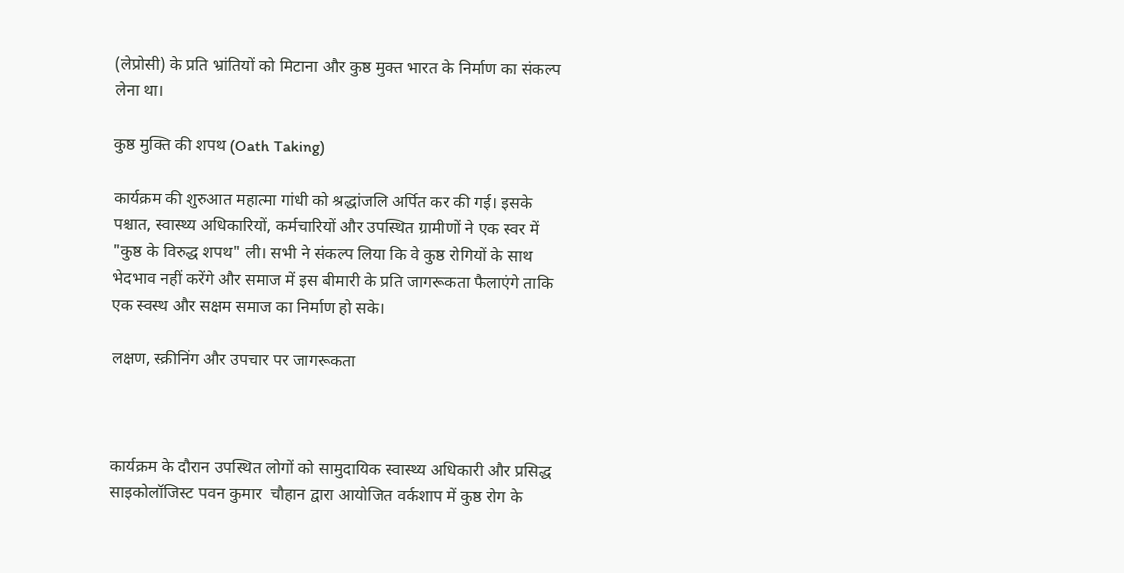(लेप्रोसी) के प्रति भ्रांतियों को मिटाना और कुष्ठ मुक्त भारत के निर्माण का संकल्प लेना था।

कुष्ठ मुक्ति की शपथ (Oath Taking)

कार्यक्रम की शुरुआत महात्मा गांधी को श्रद्धांजलि अर्पित कर की गई। इसके पश्चात, स्वास्थ्य अधिकारियों, कर्मचारियों और उपस्थित ग्रामीणों ने एक स्वर में "कुष्ठ के विरुद्ध शपथ" ली। सभी ने संकल्प लिया कि वे कुष्ठ रोगियों के साथ भेदभाव नहीं करेंगे और समाज में इस बीमारी के प्रति जागरूकता फैलाएंगे ताकि एक स्वस्थ और सक्षम समाज का निर्माण हो सके।

लक्षण, स्क्रीनिंग और उपचार पर जागरूकता



कार्यक्रम के दौरान उपस्थित लोगों को सामुदायिक स्वास्थ्य अधिकारी और प्रसिद्ध साइकोलॉजिस्ट पवन कुमार  चौहान द्वारा आयोजित वर्कशाप में कुष्ठ रोग के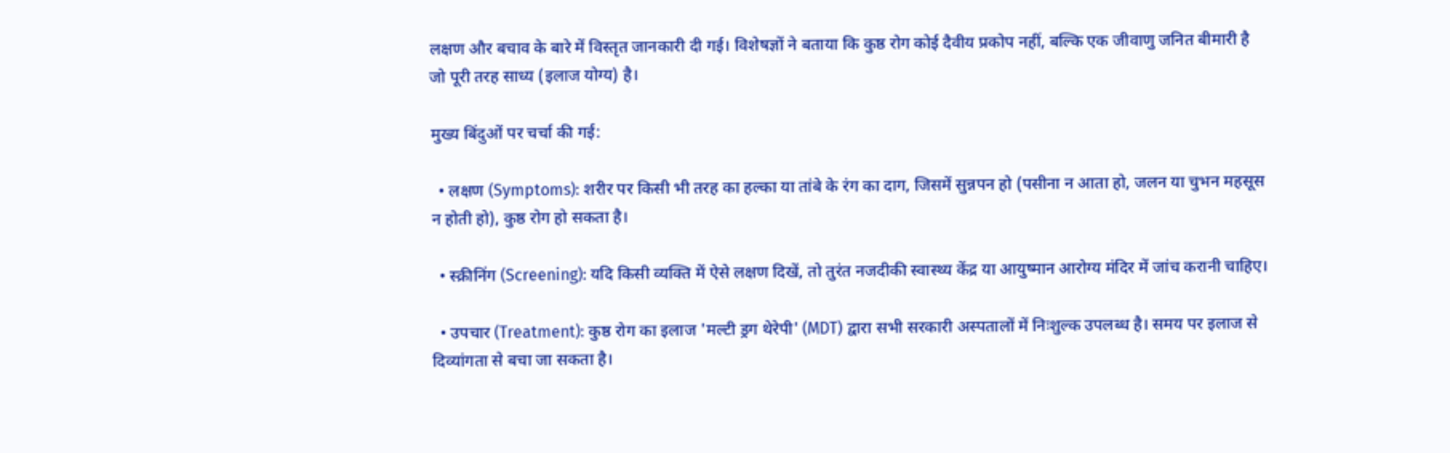लक्षण और बचाव के बारे में विस्तृत जानकारी दी गई। विशेषज्ञों ने बताया कि कुष्ठ रोग कोई दैवीय प्रकोप नहीं, बल्कि एक जीवाणु जनित बीमारी है जो पूरी तरह साध्य (इलाज योग्य) है।

मुख्य बिंदुओं पर चर्चा की गई:

  • लक्षण (Symptoms): शरीर पर किसी भी तरह का हल्का या तांबे के रंग का दाग, जिसमें सुन्नपन हो (पसीना न आता हो, जलन या चुभन महसूस न होती हो), कुष्ठ रोग हो सकता है।

  • स्क्रीनिंग (Screening): यदि किसी व्यक्ति में ऐसे लक्षण दिखें, तो तुरंत नजदीकी स्वास्थ्य केंद्र या आयुष्मान आरोग्य मंदिर में जांच करानी चाहिए।

  • उपचार (Treatment): कुष्ठ रोग का इलाज 'मल्टी ड्रग थेरेपी' (MDT) द्वारा सभी सरकारी अस्पतालों में निःशुल्क उपलब्ध है। समय पर इलाज से दिव्यांगता से बचा जा सकता है।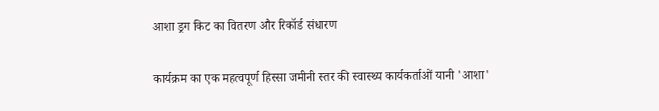आशा ड्रग किट का वितरण और रिकॉर्ड संधारण

कार्यक्रम का एक महत्वपूर्ण हिस्सा जमीनी स्तर की स्वास्थ्य कार्यकर्ताओं यानी 'आशा'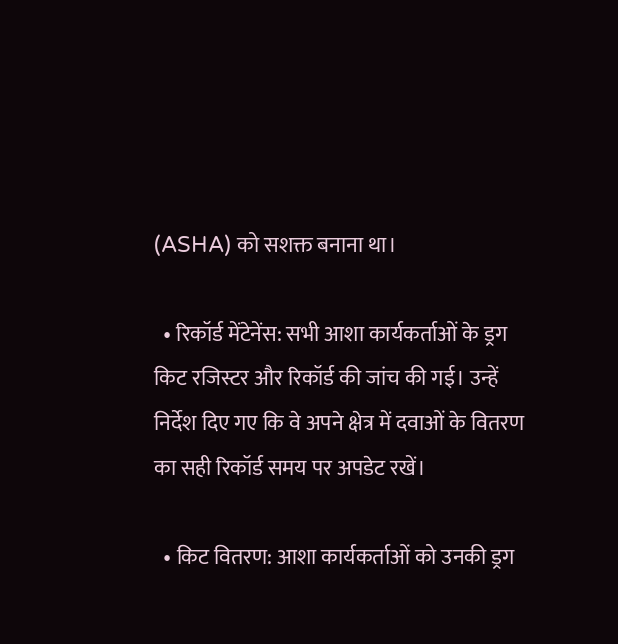(ASHA) को सशक्त बनाना था।

  • रिकॉर्ड मेंटेनेंस: सभी आशा कार्यकर्ताओं के ड्रग किट रजिस्टर और रिकॉर्ड की जांच की गई। उन्हें निर्देश दिए गए कि वे अपने क्षेत्र में दवाओं के वितरण का सही रिकॉर्ड समय पर अपडेट रखें।

  • किट वितरण: आशा कार्यकर्ताओं को उनकी ड्रग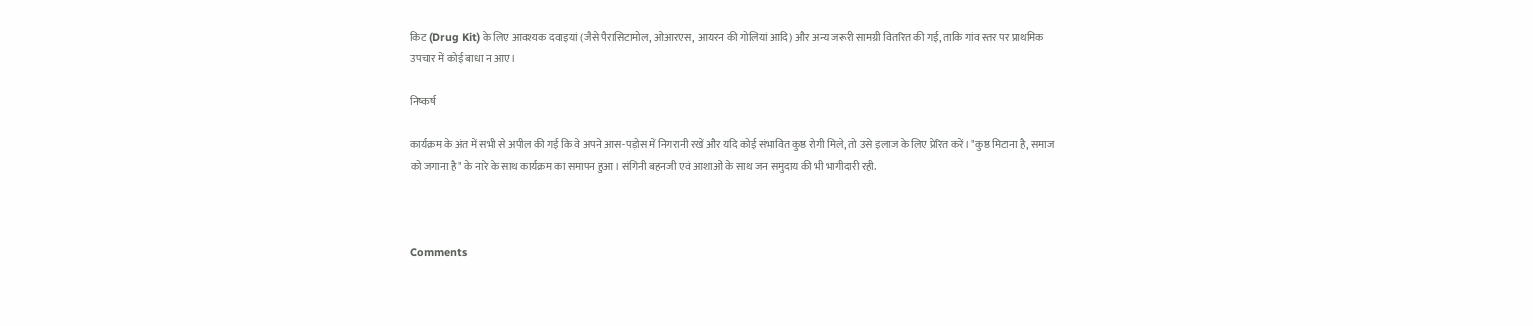किट (Drug Kit) के लिए आवश्यक दवाइयां (जैसे पैरासिटामोल, ओआरएस, आयरन की गोलियां आदि) और अन्य जरूरी सामग्री वितरित की गई, ताकि गांव स्तर पर प्राथमिक उपचार में कोई बाधा न आए।

निष्कर्ष

कार्यक्रम के अंत में सभी से अपील की गई कि वे अपने आस-पड़ोस में निगरानी रखें और यदि कोई संभावित कुष्ठ रोगी मिले, तो उसे इलाज के लिए प्रेरित करें। "कुष्ठ मिटाना है, समाज को जगाना है" के नारे के साथ कार्यक्रम का समापन हुआ। संगिनी बहनजी एवं आशाओं के साथ जन समुदाय की भी भागीदारी रही.



Comments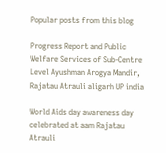Popular posts from this blog

Progress Report and Public Welfare Services of Sub-Centre Level Ayushman Arogya Mandir, Rajatau Atrauli aligarh UP india

World Aids day awareness day celebrated at aam Rajatau Atrauli